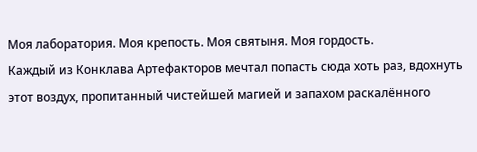Моя лаборатория. Моя крепость. Моя святыня. Моя гордость.
Каждый из Конклава Артефакторов мечтал попасть сюда хоть раз, вдохнуть этот воздух, пропитанный чистейшей магией и запахом раскалённого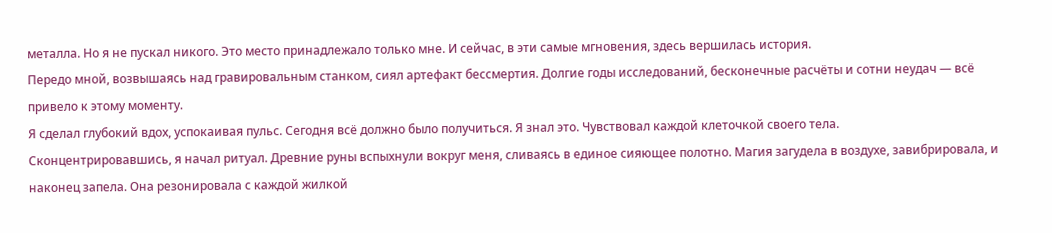металла. Но я не пускал никого. Это место принадлежало только мне. И сейчас, в эти самые мгновения, здесь вершилась история.
Передо мной, возвышаясь над гравировальным станком, сиял артефакт бессмертия. Долгие годы исследований, бесконечные расчёты и сотни неудач — всё привело к этому моменту.
Я сделал глубокий вдох, успокаивая пульс. Сегодня всё должно было получиться. Я знал это. Чувствовал каждой клеточкой своего тела.
Сконцентрировавшись, я начал ритуал. Древние руны вспыхнули вокруг меня, сливаясь в единое сияющее полотно. Магия загудела в воздухе, завибрировала, и наконец запела. Она резонировала с каждой жилкой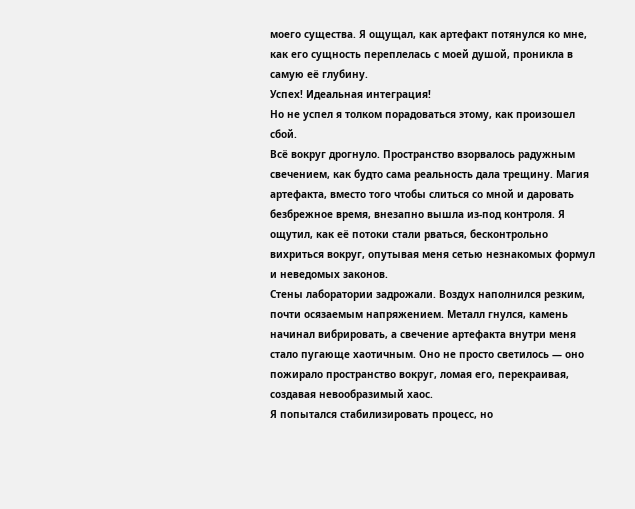моего существа. Я ощущал, как артефакт потянулся ко мне, как его сущность переплелась с моей душой, проникла в самую её глубину.
Успех! Идеальная интеграция!
Но не успел я толком порадоваться этому, как произошел сбой.
Всё вокруг дрогнуло. Пространство взорвалось радужным свечением, как будто сама реальность дала трещину. Магия артефакта, вместо того чтобы слиться со мной и даровать безбрежное время, внезапно вышла из-под контроля. Я ощутил, как её потоки стали рваться, бесконтрольно вихриться вокруг, опутывая меня сетью незнакомых формул и неведомых законов.
Стены лаборатории задрожали. Воздух наполнился резким, почти осязаемым напряжением. Металл гнулся, камень начинал вибрировать, а свечение артефакта внутри меня стало пугающе хаотичным. Оно не просто светилось — оно пожирало пространство вокруг, ломая его, перекраивая, создавая невообразимый хаос.
Я попытался стабилизировать процесс, но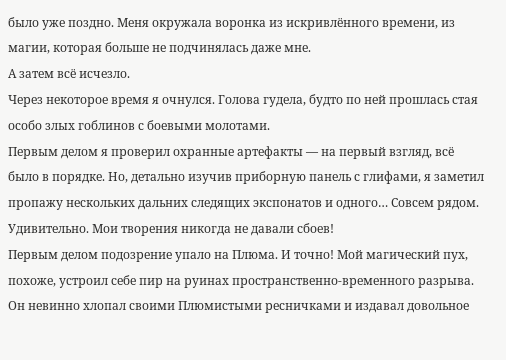было уже поздно. Меня окружала воронка из искривлённого времени, из магии, которая больше не подчинялась даже мне.
А затем всё исчезло.
Через некоторое время я очнулся. Голова гудела, будто по ней прошлась стая особо злых гоблинов с боевыми молотами.
Первым делом я проверил охранные артефакты — на первый взгляд, всё было в порядке. Но, детально изучив приборную панель с глифами, я заметил пропажу нескольких дальних следящих экспонатов и одного… Совсем рядом. Удивительно. Мои творения никогда не давали сбоев!
Первым делом подозрение упало на Плюма. И точно! Мой магический пух, похоже, устроил себе пир на руинах пространственно-временного разрыва. Он невинно хлопал своими Плюмистыми ресничками и издавал довольное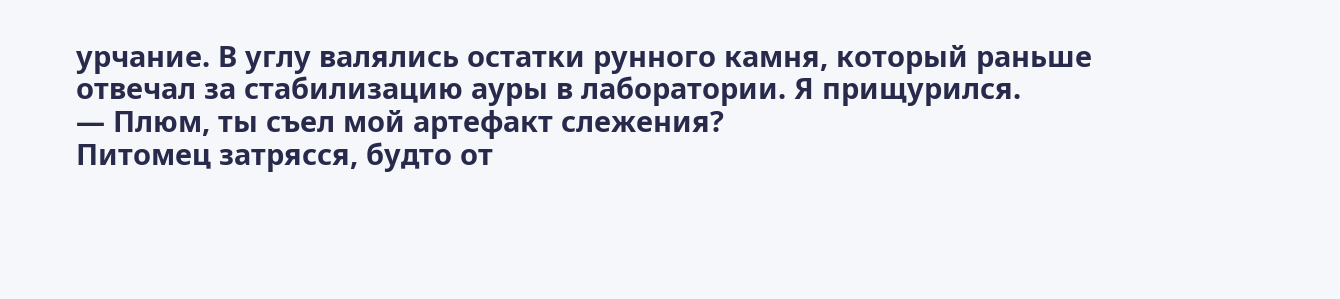урчание. В углу валялись остатки рунного камня, который раньше отвечал за стабилизацию ауры в лаборатории. Я прищурился.
— Плюм, ты съел мой артефакт слежения?
Питомец затрясся, будто от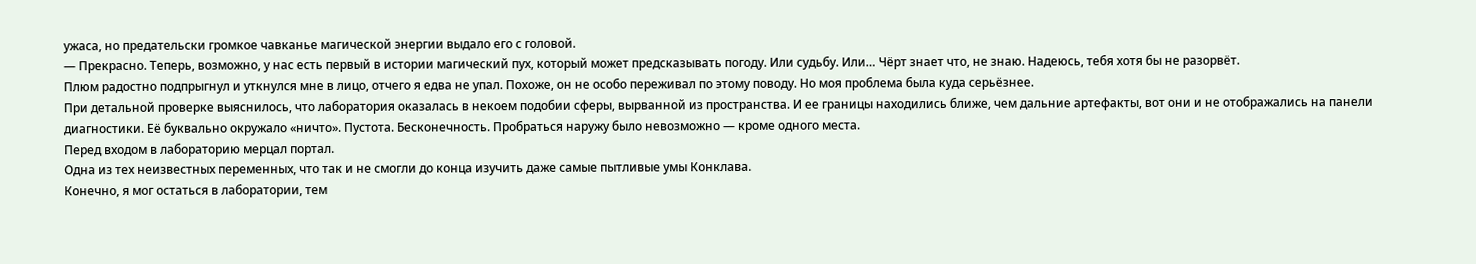ужаса, но предательски громкое чавканье магической энергии выдало его с головой.
— Прекрасно. Теперь, возможно, у нас есть первый в истории магический пух, который может предсказывать погоду. Или судьбу. Или… Чёрт знает что, не знаю. Надеюсь, тебя хотя бы не разорвёт.
Плюм радостно подпрыгнул и уткнулся мне в лицо, отчего я едва не упал. Похоже, он не особо переживал по этому поводу. Но моя проблема была куда серьёзнее.
При детальной проверке выяснилось, что лаборатория оказалась в некоем подобии сферы, вырванной из пространства. И ее границы находились ближе, чем дальние артефакты, вот они и не отображались на панели диагностики. Её буквально окружало «ничто». Пустота. Бесконечность. Пробраться наружу было невозможно — кроме одного места.
Перед входом в лабораторию мерцал портал.
Одна из тех неизвестных переменных, что так и не смогли до конца изучить даже самые пытливые умы Конклава.
Конечно, я мог остаться в лаборатории, тем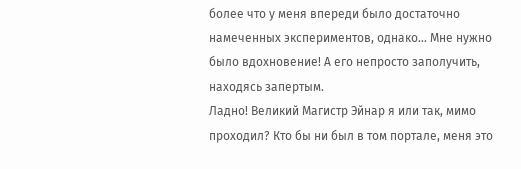более что у меня впереди было достаточно намеченных экспериментов, однако… Мне нужно было вдохновение! А его непросто заполучить, находясь запертым.
Ладно! Великий Магистр Эйнар я или так, мимо проходил? Кто бы ни был в том портале, меня это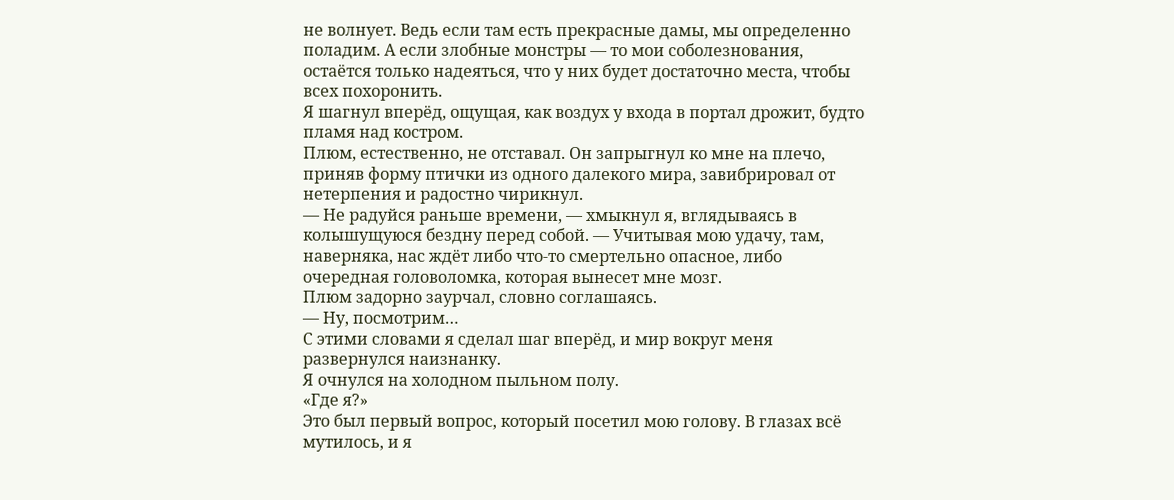не волнует. Ведь если там есть прекрасные дамы, мы определенно поладим. А если злобные монстры — то мои соболезнования, остаётся только надеяться, что у них будет достаточно места, чтобы всех похоронить.
Я шагнул вперёд, ощущая, как воздух у входа в портал дрожит, будто пламя над костром.
Плюм, естественно, не отставал. Он запрыгнул ко мне на плечо, приняв форму птички из одного далекого мира, завибрировал от нетерпения и радостно чирикнул.
— Не радуйся раньше времени, — хмыкнул я, вглядываясь в колышущуюся бездну перед собой. — Учитывая мою удачу, там, наверняка, нас ждёт либо что-то смертельно опасное, либо очередная головоломка, которая вынесет мне мозг.
Плюм задорно заурчал, словно соглашаясь.
— Ну, посмотрим…
С этими словами я сделал шаг вперёд, и мир вокруг меня развернулся наизнанку.
Я очнулся на холодном пыльном полу.
«Где я?»
Это был первый вопрос, который посетил мою голову. В глазах всё мутилось, и я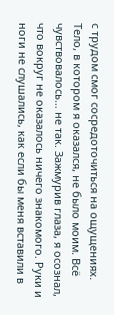с трудом смог сосредоточиться на ощущениях. Тело, в котором я оказался, не было моим. Всё чувствовалось… не так. Зажмурив глаза, я осознал, что вокруг не оказалось ничего знакомого. Руки и ноги не слушались, как если бы меня вставили в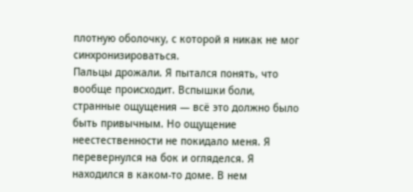плотную оболочку, с которой я никак не мог синхронизироваться.
Пальцы дрожали. Я пытался понять, что вообще происходит. Вспышки боли, странные ощущения — всё это должно было быть привычным. Но ощущение неестественности не покидало меня. Я перевернулся на бок и огляделся. Я находился в каком-то доме. В нем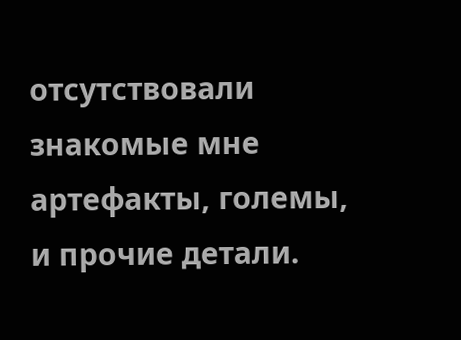отсутствовали знакомые мне артефакты, големы, и прочие детали.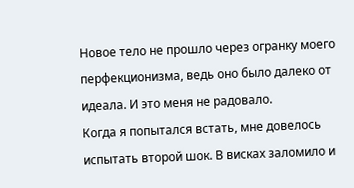Новое тело не прошло через огранку моего перфекционизма, ведь оно было далеко от идеала. И это меня не радовало.
Когда я попытался встать, мне довелось испытать второй шок. В висках заломило и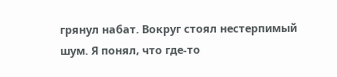грянул набат. Вокруг стоял нестерпимый шум. Я понял, что где-то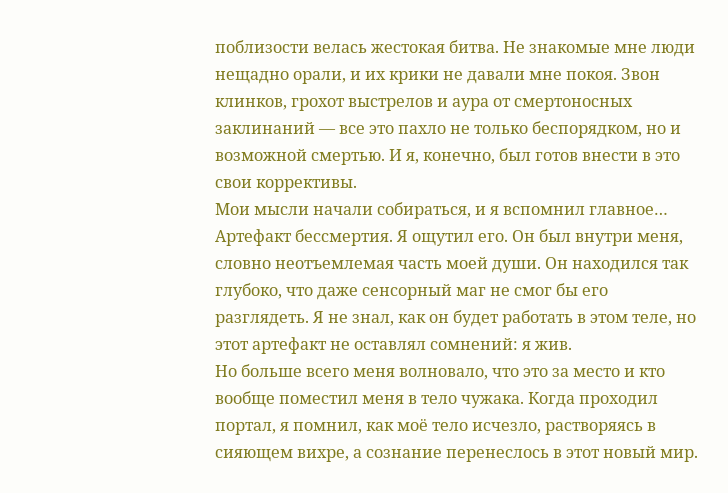поблизости велась жестокая битва. Не знакомые мне люди нещадно орали, и их крики не давали мне покоя. Звон клинков, грохот выстрелов и аура от смертоносных заклинаний — все это пахло не только беспорядком, но и возможной смертью. И я, конечно, был готов внести в это свои коррективы.
Мои мысли начали собираться, и я вспомнил главное… Артефакт бессмертия. Я ощутил его. Он был внутри меня, словно неотъемлемая часть моей души. Он находился так глубоко, что даже сенсорный маг не смог бы его разглядеть. Я не знал, как он будет работать в этом теле, но этот артефакт не оставлял сомнений: я жив.
Но больше всего меня волновало, что это за место и кто вообще поместил меня в тело чужака. Когда проходил портал, я помнил, как моё тело исчезло, растворяясь в сияющем вихре, а сознание перенеслось в этот новый мир.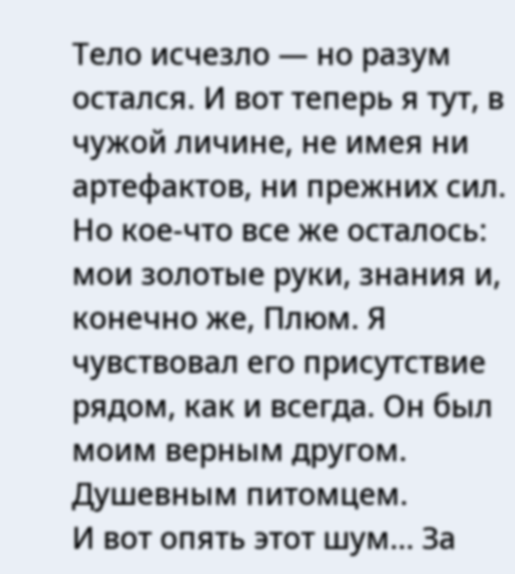Тело исчезло — но разум остался. И вот теперь я тут, в чужой личине, не имея ни артефактов, ни прежних сил. Но кое-что все же осталось: мои золотые руки, знания и, конечно же, Плюм. Я чувствовал его присутствие рядом, как и всегда. Он был моим верным другом. Душевным питомцем.
И вот опять этот шум… За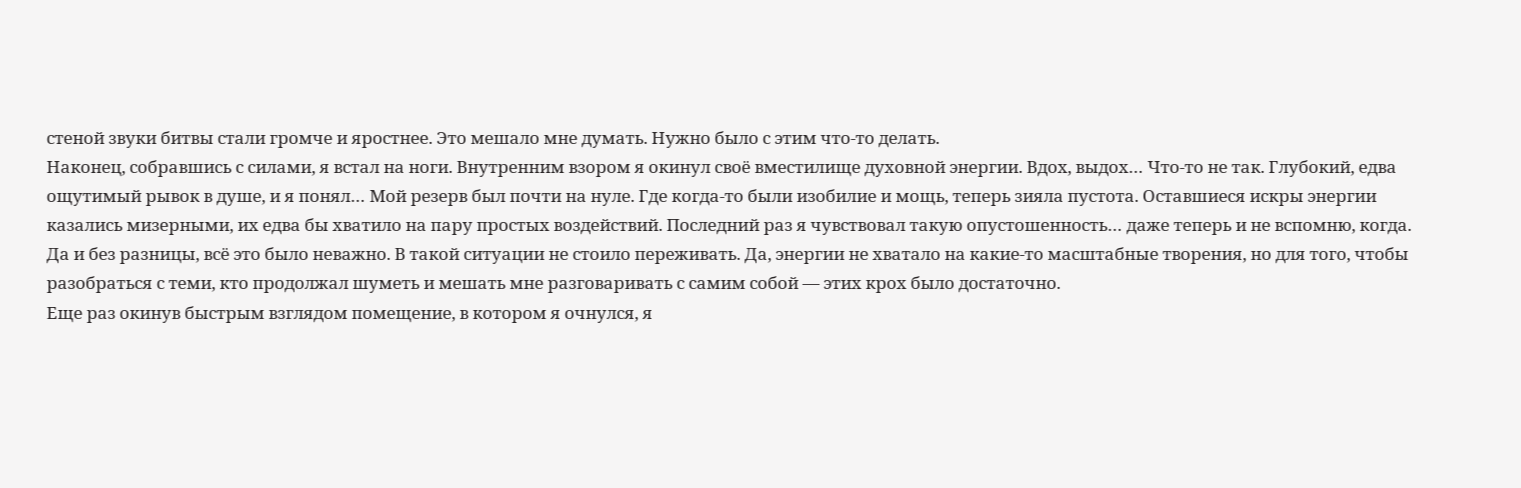стеной звуки битвы стали громче и яростнее. Это мешало мне думать. Нужно было с этим что-то делать.
Наконец, собравшись с силами, я встал на ноги. Внутренним взором я окинул своё вместилище духовной энергии. Вдох, выдох… Что-то не так. Глубокий, едва ощутимый рывок в душе, и я понял… Мой резерв был почти на нуле. Где когда-то были изобилие и мощь, теперь зияла пустота. Оставшиеся искры энергии казались мизерными, их едва бы хватило на пару простых воздействий. Последний раз я чувствовал такую опустошенность… даже теперь и не вспомню, когда.
Да и без разницы, всё это было неважно. В такой ситуации не стоило переживать. Да, энергии не хватало на какие-то масштабные творения, но для того, чтобы разобраться с теми, кто продолжал шуметь и мешать мне разговаривать с самим собой — этих крох было достаточно.
Еще раз окинув быстрым взглядом помещение, в котором я очнулся, я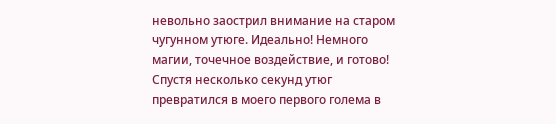невольно заострил внимание на старом чугунном утюге. Идеально! Немного магии, точечное воздействие, и готово! Спустя несколько секунд утюг превратился в моего первого голема в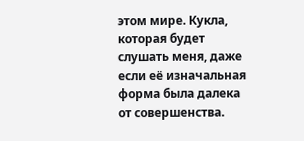этом мире. Кукла, которая будет слушать меня, даже если её изначальная форма была далека от совершенства.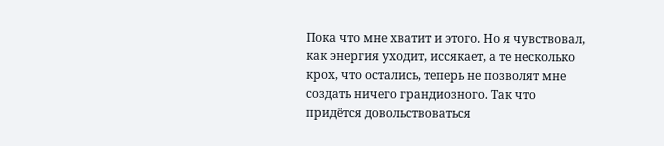Пока что мне хватит и этого. Но я чувствовал, как энергия уходит, иссякает, а те несколько крох, что остались, теперь не позволят мне создать ничего грандиозного. Так что придётся довольствоваться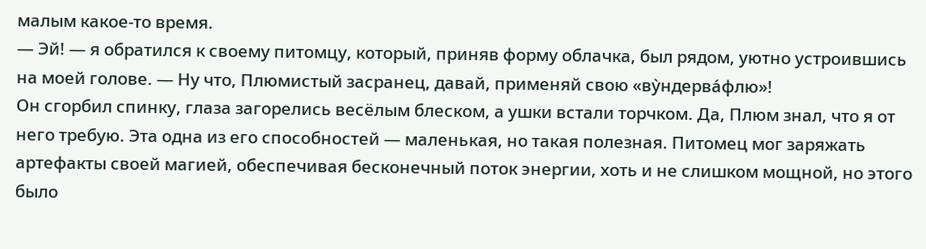малым какое-то время.
— Эй! — я обратился к своему питомцу, который, приняв форму облачка, был рядом, уютно устроившись на моей голове. — Ну что, Плюмистый засранец, давай, применяй свою «ву̀ндерва́флю»!
Он сгорбил спинку, глаза загорелись весёлым блеском, а ушки встали торчком. Да, Плюм знал, что я от него требую. Эта одна из его способностей — маленькая, но такая полезная. Питомец мог заряжать артефакты своей магией, обеспечивая бесконечный поток энергии, хоть и не слишком мощной, но этого было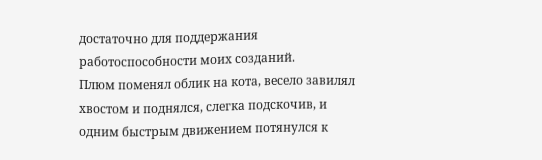достаточно для поддержания работоспособности моих созданий.
Плюм поменял облик на кота, весело завилял хвостом и поднялся, слегка подскочив, и одним быстрым движением потянулся к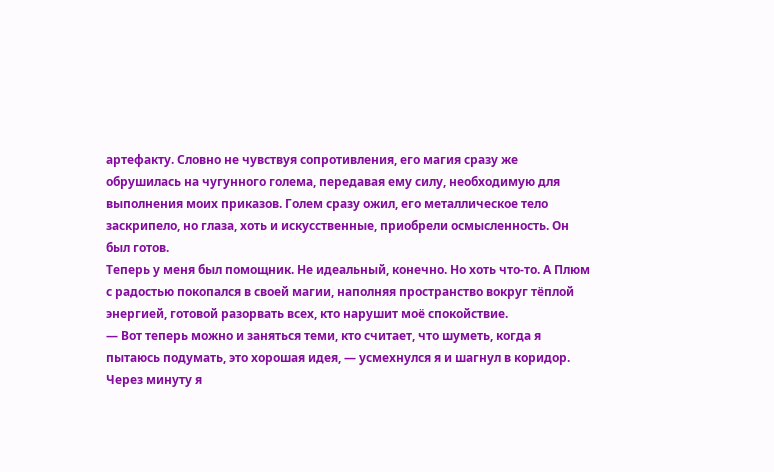артефакту. Словно не чувствуя сопротивления, его магия сразу же обрушилась на чугунного голема, передавая ему силу, необходимую для выполнения моих приказов. Голем сразу ожил, его металлическое тело заскрипело, но глаза, хоть и искусственные, приобрели осмысленность. Он был готов.
Теперь у меня был помощник. Не идеальный, конечно. Но хоть что-то. А Плюм с радостью покопался в своей магии, наполняя пространство вокруг тёплой энергией, готовой разорвать всех, кто нарушит моё спокойствие.
— Вот теперь можно и заняться теми, кто считает, что шуметь, когда я пытаюсь подумать, это хорошая идея, — усмехнулся я и шагнул в коридор.
Через минуту я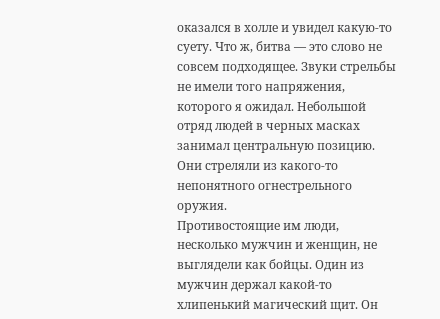оказался в холле и увидел какую-то суету. Что ж, битва — это слово не совсем подходящее. Звуки стрельбы не имели того напряжения, которого я ожидал. Небольшой отряд людей в черных масках занимал центральную позицию. Они стреляли из какого-то непонятного огнестрельного оружия.
Противостоящие им люди, несколько мужчин и женщин, не выглядели как бойцы. Один из мужчин держал какой-то хлипенький магический щит. Он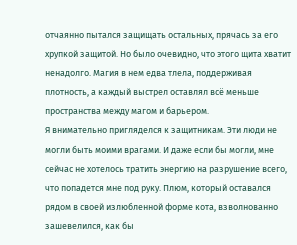отчаянно пытался защищать остальных, прячась за его хрупкой защитой. Но было очевидно, что этого щита хватит ненадолго. Магия в нем едва тлела, поддерживая плотность, а каждый выстрел оставлял всё меньше пространства между магом и барьером.
Я внимательно пригляделся к защитникам. Эти люди не могли быть моими врагами. И даже если бы могли, мне сейчас не хотелось тратить энергию на разрушение всего, что попадется мне под руку. Плюм, который оставался рядом в своей излюбленной форме кота, взволнованно зашевелился, как бы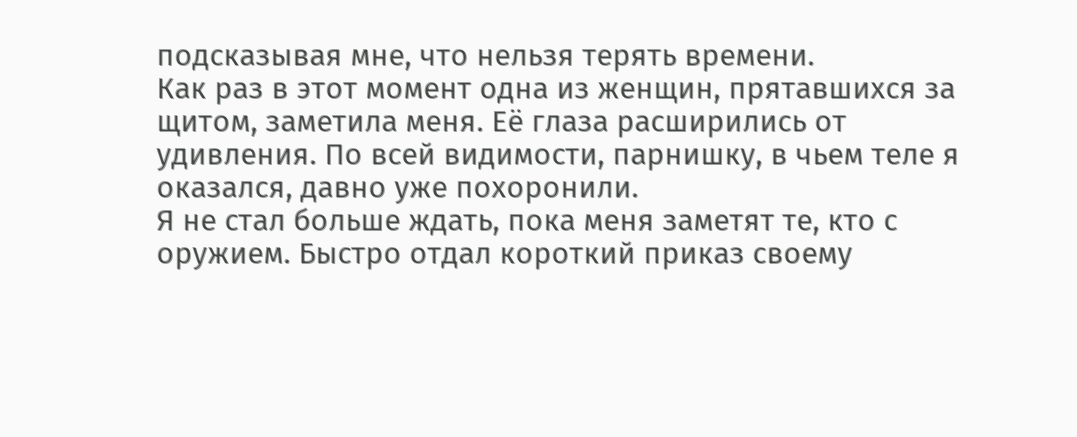подсказывая мне, что нельзя терять времени.
Как раз в этот момент одна из женщин, прятавшихся за щитом, заметила меня. Её глаза расширились от удивления. По всей видимости, парнишку, в чьем теле я оказался, давно уже похоронили.
Я не стал больше ждать, пока меня заметят те, кто с оружием. Быстро отдал короткий приказ своему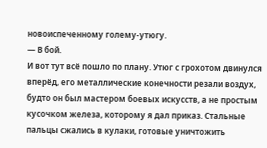новоиспеченному голему-утюгу.
— В бой.
И вот тут всё пошло по плану. Утюг с грохотом двинулся вперёд, его металлические конечности резали воздух, будто он был мастером боевых искусств, а не простым кусочком железа, которому я дал приказ. Стальные пальцы сжались в кулаки, готовые уничтожить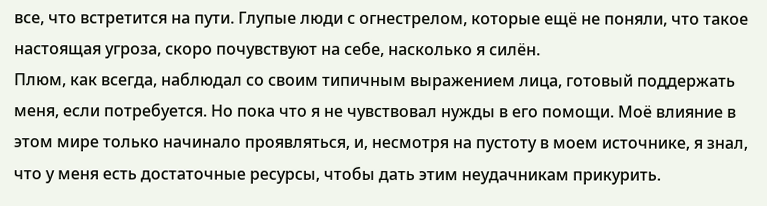все, что встретится на пути. Глупые люди с огнестрелом, которые ещё не поняли, что такое настоящая угроза, скоро почувствуют на себе, насколько я силён.
Плюм, как всегда, наблюдал со своим типичным выражением лица, готовый поддержать меня, если потребуется. Но пока что я не чувствовал нужды в его помощи. Моё влияние в этом мире только начинало проявляться, и, несмотря на пустоту в моем источнике, я знал, что у меня есть достаточные ресурсы, чтобы дать этим неудачникам прикурить.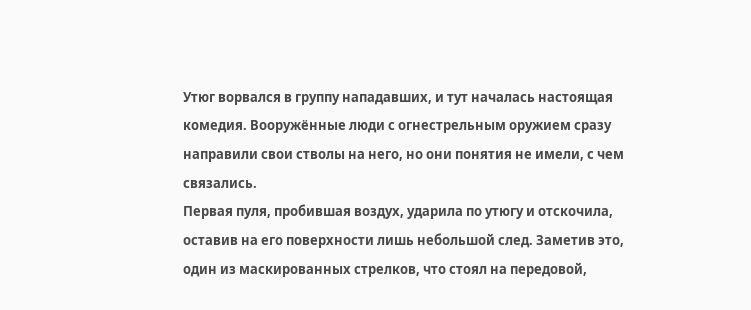Утюг ворвался в группу нападавших, и тут началась настоящая комедия. Вооружённые люди с огнестрельным оружием сразу направили свои стволы на него, но они понятия не имели, с чем связались.
Первая пуля, пробившая воздух, ударила по утюгу и отскочила, оставив на его поверхности лишь небольшой след. Заметив это, один из маскированных стрелков, что стоял на передовой,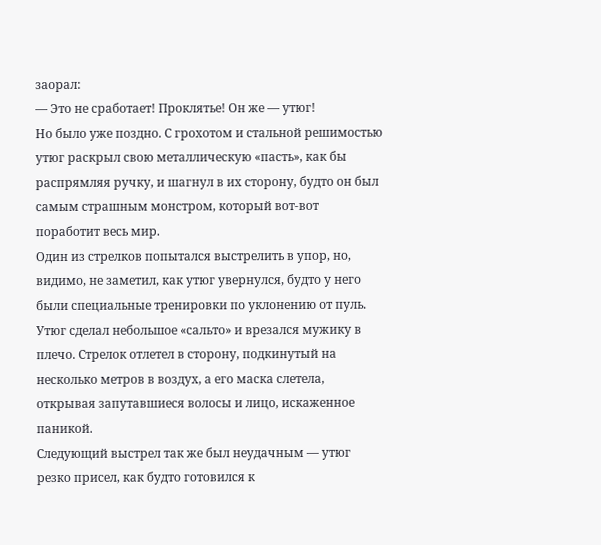заорал:
— Это не сработает! Проклятье! Он же — утюг!
Но было уже поздно. С грохотом и стальной решимостью утюг раскрыл свою металлическую «пасть», как бы распрямляя ручку, и шагнул в их сторону, будто он был самым страшным монстром, который вот-вот поработит весь мир.
Один из стрелков попытался выстрелить в упор, но, видимо, не заметил, как утюг увернулся, будто у него были специальные тренировки по уклонению от пуль. Утюг сделал небольшое «сальто» и врезался мужику в плечо. Стрелок отлетел в сторону, подкинутый на несколько метров в воздух, а его маска слетела, открывая запутавшиеся волосы и лицо, искаженное паникой.
Следующий выстрел так же был неудачным — утюг резко присел, как будто готовился к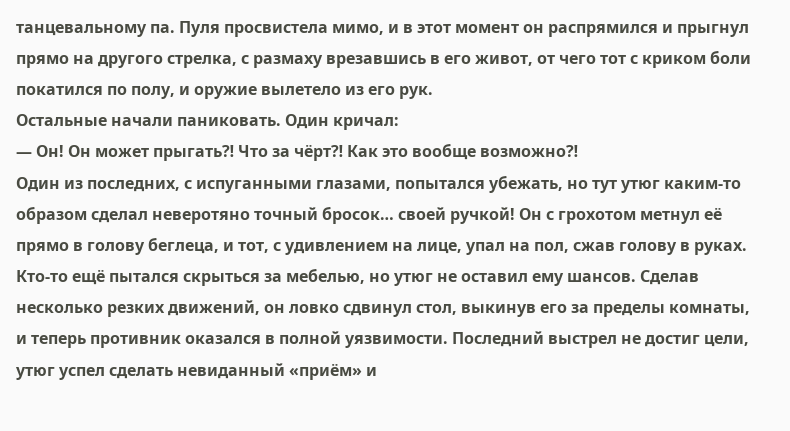танцевальному па. Пуля просвистела мимо, и в этот момент он распрямился и прыгнул прямо на другого стрелка, с размаху врезавшись в его живот, от чего тот с криком боли покатился по полу, и оружие вылетело из его рук.
Остальные начали паниковать. Один кричал:
— Он! Он может прыгать⁈ Что за чёрт⁈ Как это вообще возможно⁈
Один из последних, с испуганными глазами, попытался убежать, но тут утюг каким-то образом сделал неверотяно точный бросок… своей ручкой! Он с грохотом метнул её прямо в голову беглеца, и тот, с удивлением на лице, упал на пол, сжав голову в руках.
Кто-то ещё пытался скрыться за мебелью, но утюг не оставил ему шансов. Сделав несколько резких движений, он ловко сдвинул стол, выкинув его за пределы комнаты, и теперь противник оказался в полной уязвимости. Последний выстрел не достиг цели, утюг успел сделать невиданный «приём» и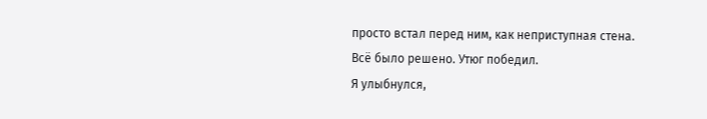просто встал перед ним, как неприступная стена.
Всё было решено. Утюг победил.
Я улыбнулся,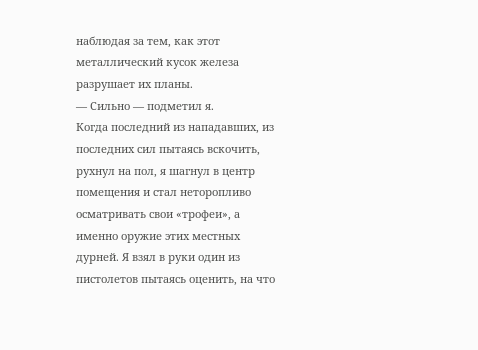наблюдая за тем, как этот металлический кусок железа разрушает их планы.
— Сильно — подметил я.
Когда последний из нападавших, из последних сил пытаясь вскочить, рухнул на пол, я шагнул в центр помещения и стал неторопливо осматривать свои «трофеи», а именно оружие этих местных дурней. Я взял в руки один из пистолетов пытаясь оценить, на что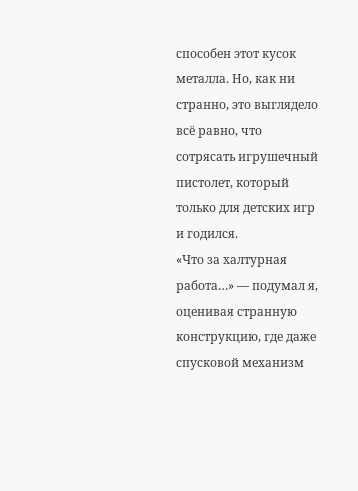способен этот кусок металла. Но, как ни странно, это выглядело всё равно, что сотрясать игрушечный пистолет, который только для детских игр и годился.
«Что за халтурная работа…» — подумал я, оценивая странную конструкцию, где даже спусковой механизм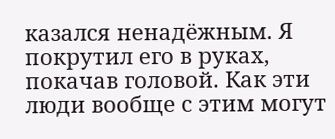казался ненадёжным. Я покрутил его в руках, покачав головой. Как эти люди вообще с этим могут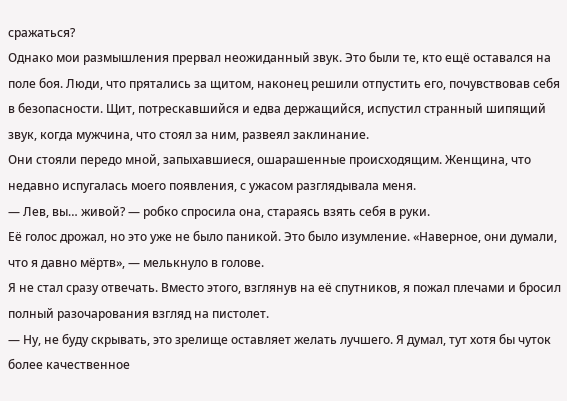сражаться?
Однако мои размышления прервал неожиданный звук. Это были те, кто ещё оставался на поле боя. Люди, что прятались за щитом, наконец решили отпустить его, почувствовав себя в безопасности. Щит, потрескавшийся и едва держащийся, испустил странный шипящий звук, когда мужчина, что стоял за ним, развеял заклинание.
Они стояли передо мной, запыхавшиеся, ошарашенные происходящим. Женщина, что недавно испугалась моего появления, с ужасом разглядывала меня.
— Лев, вы… живой? — робко спросила она, стараясь взять себя в руки.
Её голос дрожал, но это уже не было паникой. Это было изумление. «Наверное, они думали, что я давно мёртв», — мелькнуло в голове.
Я не стал сразу отвечать. Вместо этого, взглянув на её спутников, я пожал плечами и бросил полный разочарования взгляд на пистолет.
— Ну, не буду скрывать, это зрелище оставляет желать лучшего. Я думал, тут хотя бы чуток более качественное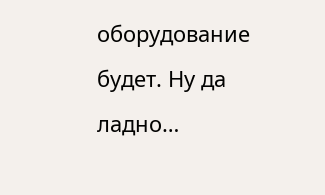оборудование будет. Ну да ладно…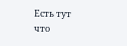Есть тут что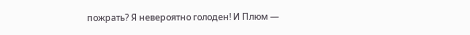пожрать? Я невероятно голоден! И Плюм —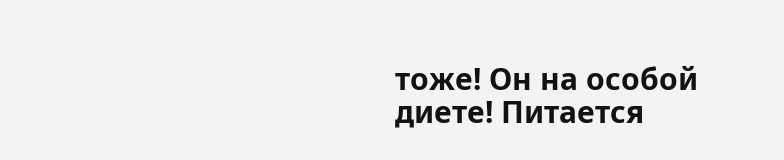тоже! Он на особой диете! Питается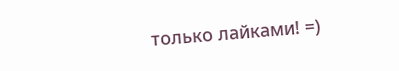только лайками! =)